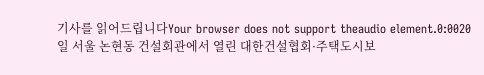기사를 읽어드립니다Your browser does not support theaudio element.0:0020일 서울 논현동 건설회관에서 열린 대한건설협회·주택도시보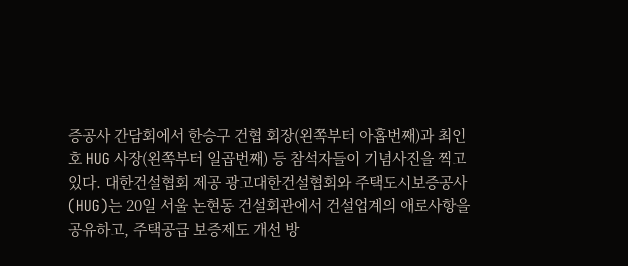증공사 간담회에서 한승구 건협 회장(왼쪽부터 아홉번째)과 최인호 HUG 사장(왼쪽부터 일곱번째) 등 참석자들이 기념사진을 찍고 있다. 대한건설협회 제공 광고대한건설협회와 주택도시보증공사(HUG)는 20일 서울 논현동 건설회관에서 건설업계의 애로사항을 공유하고, 주택공급 보증제도 개선 방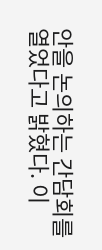안을 논의하는 간담회를 열었다고 밝혔다. 이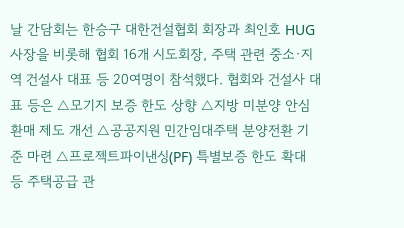날 간담회는 한승구 대한건설협회 회장과 최인호 HUG 사장을 비롯해 협회 16개 시도회장, 주택 관련 중소·지역 건설사 대표 등 20여명이 참석했다. 협회와 건설사 대표 등은 △모기지 보증 한도 상향 △지방 미분양 안심환매 제도 개선 △공공지원 민간임대주택 분양전환 기준 마련 △프로젝트파이낸싱(PF) 특별보증 한도 확대 등 주택공급 관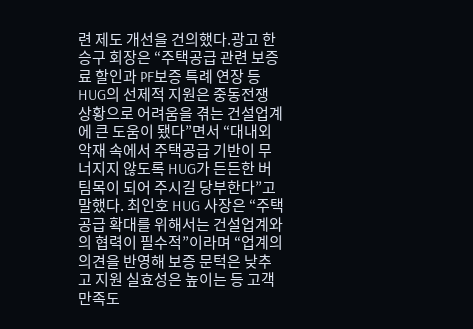련 제도 개선을 건의했다.광고 한승구 회장은 “주택공급 관련 보증료 할인과 PF보증 특례 연장 등 HUG의 선제적 지원은 중동전쟁 상황으로 어려움을 겪는 건설업계에 큰 도움이 됐다”면서 “대내외 악재 속에서 주택공급 기반이 무너지지 않도록 HUG가 든든한 버팀목이 되어 주시길 당부한다”고 말했다. 최인호 HUG 사장은 “주택공급 확대를 위해서는 건설업계와의 협력이 필수적”이라며 “업계의 의견을 반영해 보증 문턱은 낮추고 지원 실효성은 높이는 등 고객 만족도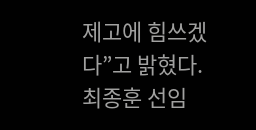제고에 힘쓰겠다”고 밝혔다. 최종훈 선임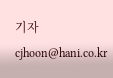기자 cjhoon@hani.co.kr